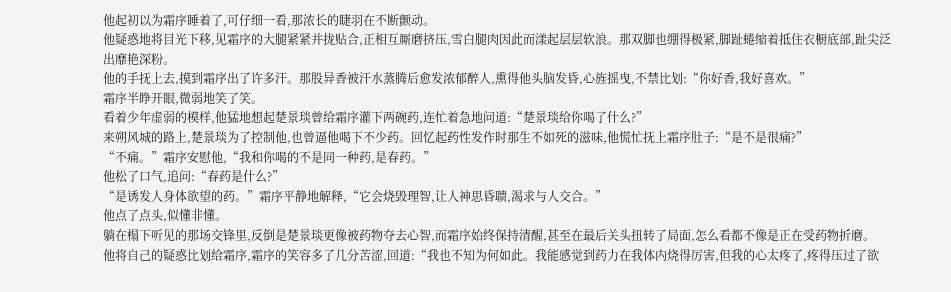他起初以为霜序睡着了,可仔细一看,那浓长的睫羽在不断颤动。
他疑惑地将目光下移,见霜序的大腿紧紧并拢贴合,正相互厮磨挤压,雪白腿肉因此而漾起层层软浪。那双脚也绷得极紧,脚趾蜷缩着抵住衣橱底部,趾尖泛出靡艳深粉。
他的手抚上去,摸到霜序出了许多汗。那股异香被汗水蒸腾后愈发浓郁醉人,熏得他头脑发昏,心旌摇曳,不禁比划:“你好香,我好喜欢。”
霜序半睁开眼,微弱地笑了笑。
看着少年虚弱的模样,他猛地想起楚景琰曾给霜序灌下两碗药,连忙着急地问道:“楚景琰给你喝了什么?”
来朔风城的路上,楚景琰为了控制他,也曾逼他喝下不少药。回忆起药性发作时那生不如死的滋味,他慌忙抚上霜序肚子:“是不是很痛?”
“不痛。”霜序安慰他,“我和你喝的不是同一种药,是春药。”
他松了口气,追问:“春药是什么?”
“是诱发人身体欲望的药。”霜序平静地解释,“它会烧毁理智,让人神思昏聩,渴求与人交合。”
他点了点头,似懂非懂。
躺在榻下听见的那场交锋里,反倒是楚景琰更像被药物夺去心智,而霜序始终保持清醒,甚至在最后关头扭转了局面,怎么看都不像是正在受药物折磨。
他将自己的疑惑比划给霜序,霜序的笑容多了几分苦涩,回道:“我也不知为何如此。我能感觉到药力在我体内烧得厉害,但我的心太疼了,疼得压过了欲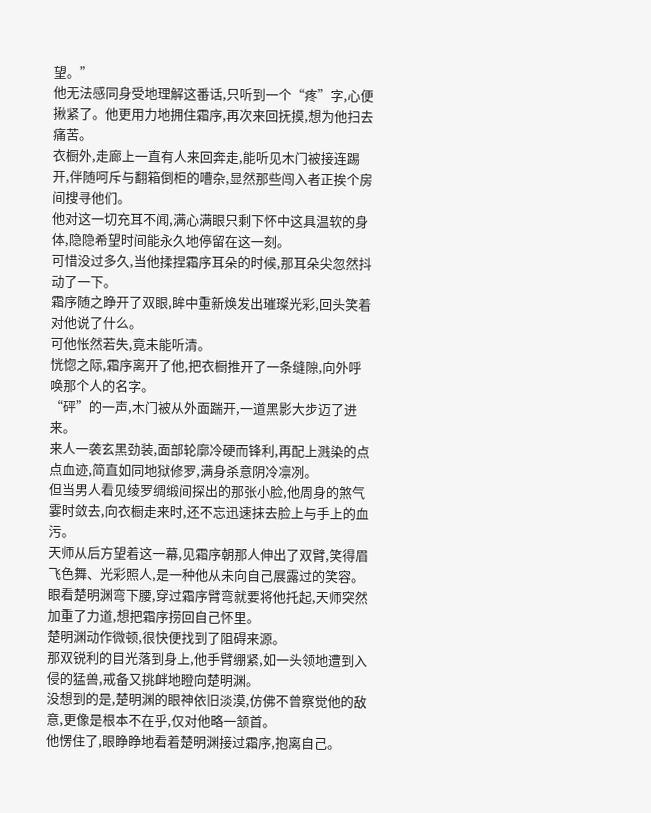望。”
他无法感同身受地理解这番话,只听到一个“疼”字,心便揪紧了。他更用力地拥住霜序,再次来回抚摸,想为他扫去痛苦。
衣橱外,走廊上一直有人来回奔走,能听见木门被接连踢开,伴随呵斥与翻箱倒柜的嘈杂,显然那些闯入者正挨个房间搜寻他们。
他对这一切充耳不闻,满心满眼只剩下怀中这具温软的身体,隐隐希望时间能永久地停留在这一刻。
可惜没过多久,当他揉捏霜序耳朵的时候,那耳朵尖忽然抖动了一下。
霜序随之睁开了双眼,眸中重新焕发出璀璨光彩,回头笑着对他说了什么。
可他怅然若失,竟未能听清。
恍惚之际,霜序离开了他,把衣橱推开了一条缝隙,向外呼唤那个人的名字。
“砰”的一声,木门被从外面踹开,一道黑影大步迈了进来。
来人一袭玄黑劲装,面部轮廓冷硬而锋利,再配上溅染的点点血迹,简直如同地狱修罗,满身杀意阴冷凛冽。
但当男人看见绫罗绸缎间探出的那张小脸,他周身的煞气霎时敛去,向衣橱走来时,还不忘迅速抹去脸上与手上的血污。
天师从后方望着这一幕,见霜序朝那人伸出了双臂,笑得眉飞色舞、光彩照人,是一种他从未向自己展露过的笑容。
眼看楚明渊弯下腰,穿过霜序臂弯就要将他托起,天师突然加重了力道,想把霜序捞回自己怀里。
楚明渊动作微顿,很快便找到了阻碍来源。
那双锐利的目光落到身上,他手臂绷紧,如一头领地遭到入侵的猛兽,戒备又挑衅地瞪向楚明渊。
没想到的是,楚明渊的眼神依旧淡漠,仿佛不曾察觉他的敌意,更像是根本不在乎,仅对他略一颔首。
他愣住了,眼睁睁地看着楚明渊接过霜序,抱离自己。